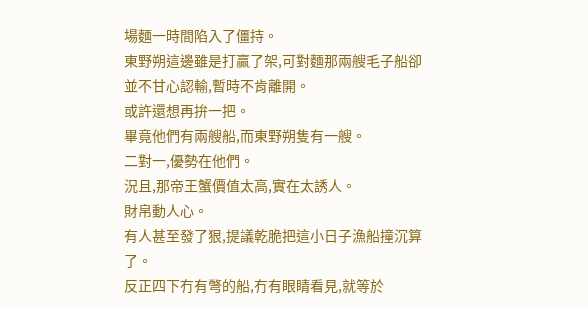場麵一時間陷入了僵持。
東野朔這邊雖是打贏了架,可對麵那兩艘毛子船卻並不甘心認輸,暫時不肯離開。
或許還想再拚一把。
畢竟他們有兩艘船,而東野朔隻有一艘。
二對一,優勢在他們。
況且,那帝王蟹價值太高,實在太誘人。
財帛動人心。
有人甚至發了狠,提議乾脆把這小日子漁船撞沉算了。
反正四下冇有彆的船,冇有眼睛看見,就等於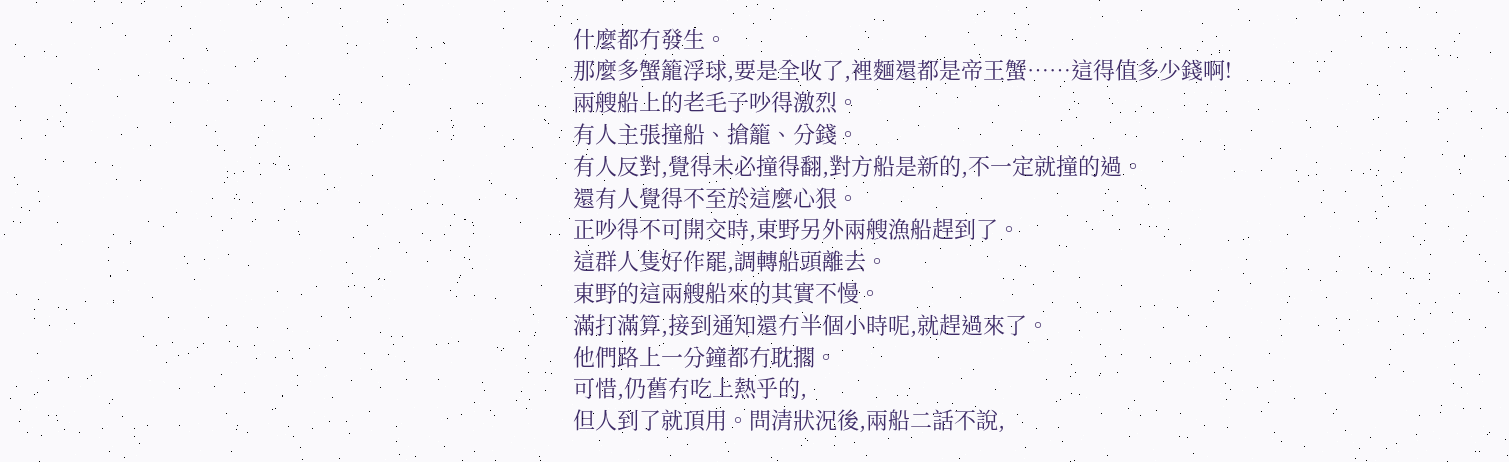什麼都冇發生。
那麼多蟹籠浮球,要是全收了,裡麵還都是帝王蟹……這得值多少錢啊!
兩艘船上的老毛子吵得激烈。
有人主張撞船、搶籠、分錢。
有人反對,覺得未必撞得翻,對方船是新的,不一定就撞的過。
還有人覺得不至於這麼心狠。
正吵得不可開交時,東野另外兩艘漁船趕到了。
這群人隻好作罷,調轉船頭離去。
東野的這兩艘船來的其實不慢。
滿打滿算,接到通知還冇半個小時呢,就趕過來了。
他們路上一分鐘都冇耽擱。
可惜,仍舊冇吃上熱乎的,
但人到了就頂用。問清狀況後,兩船二話不說,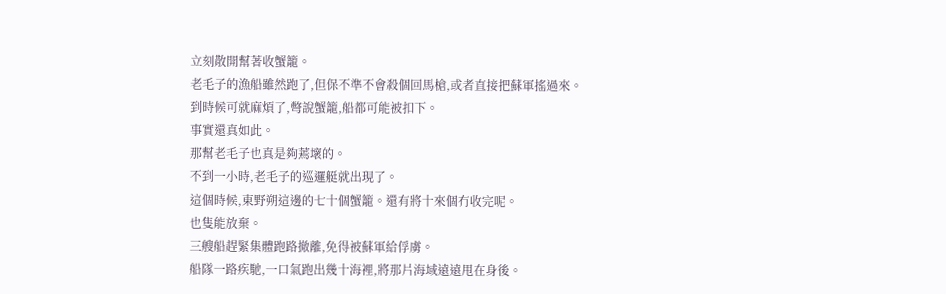立刻散開幫著收蟹籠。
老毛子的漁船雖然跑了,但保不準不會殺個回馬槍,或者直接把蘇軍搖過來。
到時候可就麻煩了,彆說蟹籠,船都可能被扣下。
事實還真如此。
那幫老毛子也真是夠蔫壞的。
不到一小時,老毛子的巡邏艇就出現了。
這個時候,東野朔這邊的七十個蟹籠。還有將十來個冇收完呢。
也隻能放棄。
三艘船趕緊集體跑路撤離,免得被蘇軍給俘虜。
船隊一路疾馳,一口氣跑出幾十海裡,將那片海域遠遠甩在身後。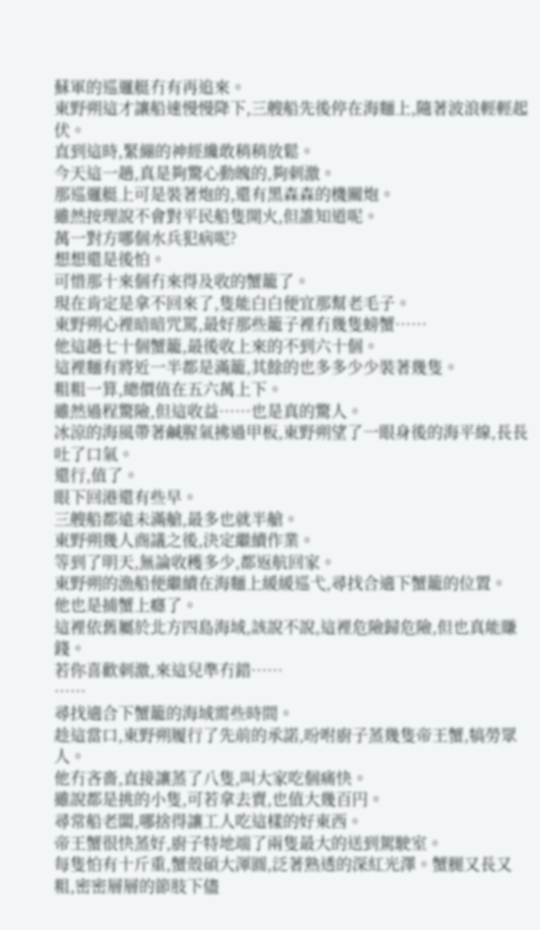蘇軍的巡邏艇冇有再追來。
東野朔這才讓船速慢慢降下,三艘船先後停在海麵上,隨著波浪輕輕起伏。
直到這時,緊繃的神經纔敢稍稍放鬆。
今天這一趟,真是夠驚心動魄的,夠刺激。
那巡邏艇上可是裝著炮的,還有黑森森的機關炮。
雖然按理說不會對平民船隻開火,但誰知道呢。
萬一對方哪個水兵犯病呢?
想想還是後怕。
可惜那十來個冇來得及收的蟹籠了。
現在肯定是拿不回來了,隻能白白便宜那幫老毛子。
東野朔心裡暗暗咒罵,最好那些籠子裡冇幾隻螃蟹……
他這趟七十個蟹籠,最後收上來的不到六十個。
這裡麵有將近一半都是滿籠,其餘的也多多少少裝著幾隻。
粗粗一算,總價值在五六萬上下。
雖然過程驚險,但這收益……也是真的驚人。
冰涼的海風帶著鹹腥氣拂過甲板,東野朔望了一眼身後的海平線,長長吐了口氣。
還行,值了。
眼下回港還有些早。
三艘船都遠未滿艙,最多也就半艙。
東野朔幾人商議之後,決定繼續作業。
等到了明天,無論收穫多少,都返航回家。
東野朔的漁船便繼續在海麵上緩緩巡弋,尋找合適下蟹籠的位置。
他也是捕蟹上癮了。
這裡依舊屬於北方四島海域,該說不說,這裡危險歸危險,但也真能賺錢。
若你喜歡刺激,來這兒準冇錯……
……
尋找適合下蟹籠的海域需些時間。
趁這當口,東野朔履行了先前的承諾,吩咐廚子蒸幾隻帝王蟹,犒勞眾人。
他冇吝嗇,直接讓蒸了八隻,叫大家吃個痛快。
雖說都是挑的小隻,可若拿去賣,也值大幾百円。
尋常船老闆,哪捨得讓工人吃這樣的好東西。
帝王蟹很快蒸好,廚子特地端了兩隻最大的送到駕駛室。
每隻怕有十斤重,蟹殼碩大渾圓,泛著熟透的深紅光澤。蟹腿又長又粗,密密層層的節肢下儘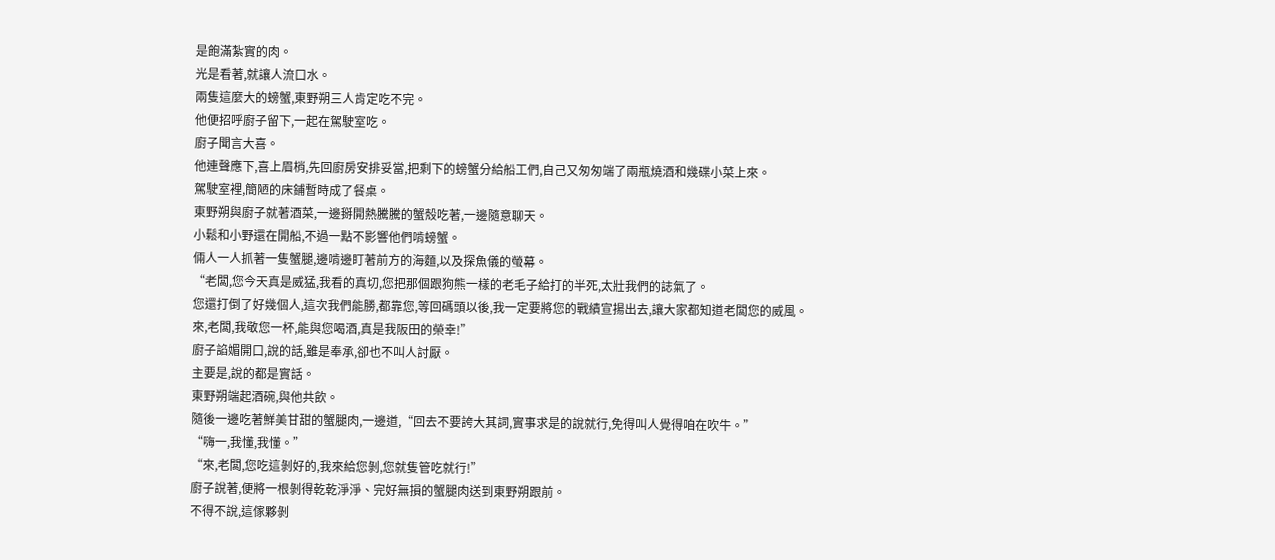是飽滿紮實的肉。
光是看著,就讓人流口水。
兩隻這麼大的螃蟹,東野朔三人肯定吃不完。
他便招呼廚子留下,一起在駕駛室吃。
廚子聞言大喜。
他連聲應下,喜上眉梢,先回廚房安排妥當,把剩下的螃蟹分給船工們,自己又匆匆端了兩瓶燒酒和幾碟小菜上來。
駕駛室裡,簡陋的床鋪暫時成了餐桌。
東野朔與廚子就著酒菜,一邊掰開熱騰騰的蟹殼吃著,一邊隨意聊天。
小鬆和小野還在開船,不過一點不影響他們啃螃蟹。
倆人一人抓著一隻蟹腿,邊啃邊盯著前方的海麵,以及探魚儀的螢幕。
“老闆,您今天真是威猛,我看的真切,您把那個跟狗熊一樣的老毛子給打的半死,太壯我們的誌氣了。
您還打倒了好幾個人,這次我們能勝,都靠您,等回碼頭以後,我一定要將您的戰績宣揚出去,讓大家都知道老闆您的威風。
來,老闆,我敬您一杯,能與您喝酒,真是我阪田的榮幸!”
廚子諂媚開口,說的話,雖是奉承,卻也不叫人討厭。
主要是,說的都是實話。
東野朔端起酒碗,與他共飲。
隨後一邊吃著鮮美甘甜的蟹腿肉,一邊道,“回去不要誇大其詞,實事求是的說就行,免得叫人覺得咱在吹牛。”
“嗨一,我懂,我懂。”
“來,老闆,您吃這剝好的,我來給您剝,您就隻管吃就行!”
廚子說著,便將一根剝得乾乾淨淨、完好無損的蟹腿肉送到東野朔跟前。
不得不說,這傢夥剝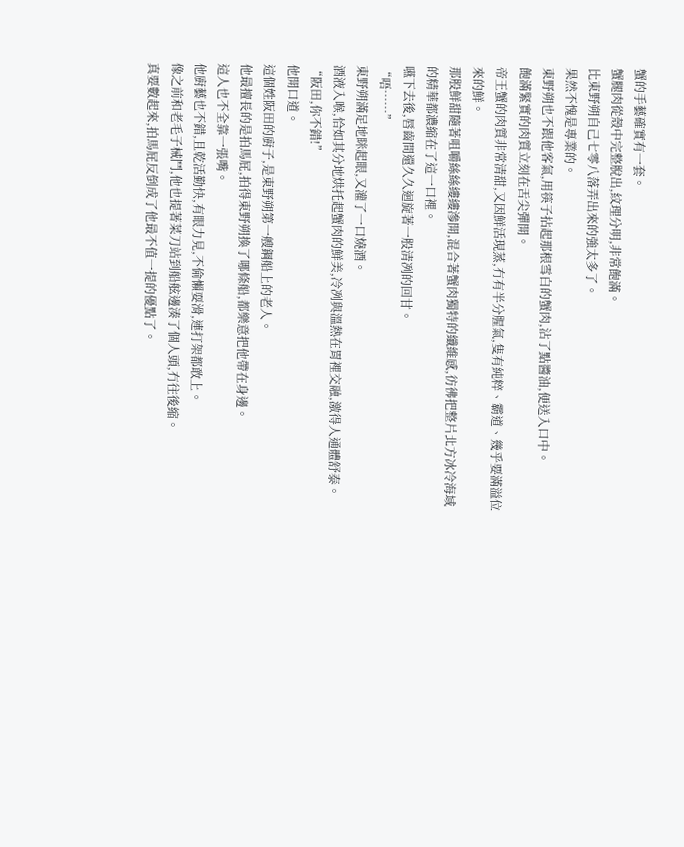蟹的手藝確實有一套。
蟹腿肉從殼中完整脫出,紋理分明,非常飽滿。
比東野朔自己七零八落弄出來的強太多了。
果然不愧是專業的。
東野朔也不跟他客氣,用筷子拈起那根雪白的蟹肉,沾了點醬油,便送入口中。
飽滿緊實的肉質立刻在舌尖彈開。
帝王蟹的肉質非常清甜,又因鮮活現蒸,冇有半分腥氣,隻有純粹、霸道、幾乎要滿溢位來的鮮。
那股鮮甜隨著咀嚼絲絲縷縷滲開,混合著蟹肉獨特的纖維感,彷彿把整片北方冰冷海域的精華都濃縮在了這一口裡。
嚥下去後,唇齒間還久久迴旋著一股清冽的回甘。
“唔……”
東野朔滿足地眯起眼,又灌了一口燒酒。
酒液入喉,恰如其分地烘托起蟹肉的鮮美,冷冽與溫熱在胃裡交融,激得人通體舒泰。
“阪田,你不錯!”
他開口道。
這個姓阪田的廚子,是東野朔第一艘鋼船上的老人。
他最擅長的是拍馬屁,拍得東野朔換了哪條船,都樂意把他帶在身邊。
這人也不全靠一張嘴。
他廚藝也不錯,且乾活勤快,有眼力見,不偷懶耍滑,連打架都敢上。
像之前和老毛子械鬥,他也提著菜刀站到船舷邊湊了個人頭,冇往後縮。
真要數起來,拍馬屁反倒成了他最不值一提的優點了。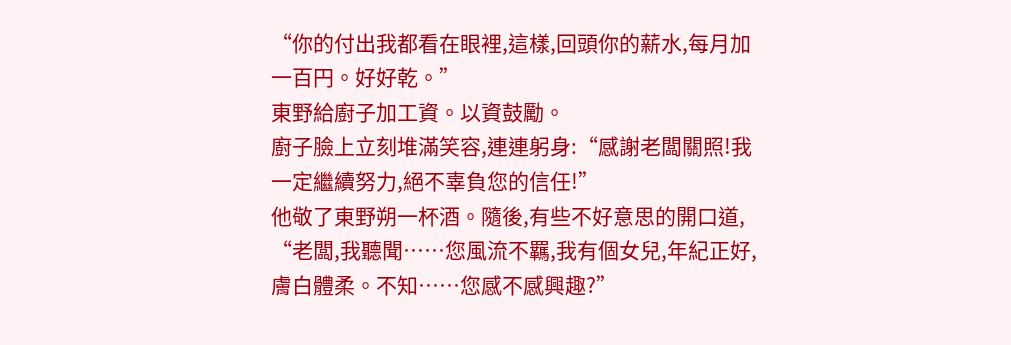“你的付出我都看在眼裡,這樣,回頭你的薪水,每月加一百円。好好乾。”
東野給廚子加工資。以資鼓勵。
廚子臉上立刻堆滿笑容,連連躬身:“感謝老闆關照!我一定繼續努力,絕不辜負您的信任!”
他敬了東野朔一杯酒。隨後,有些不好意思的開口道,
“老闆,我聽聞……您風流不羈,我有個女兒,年紀正好,膚白體柔。不知……您感不感興趣?”